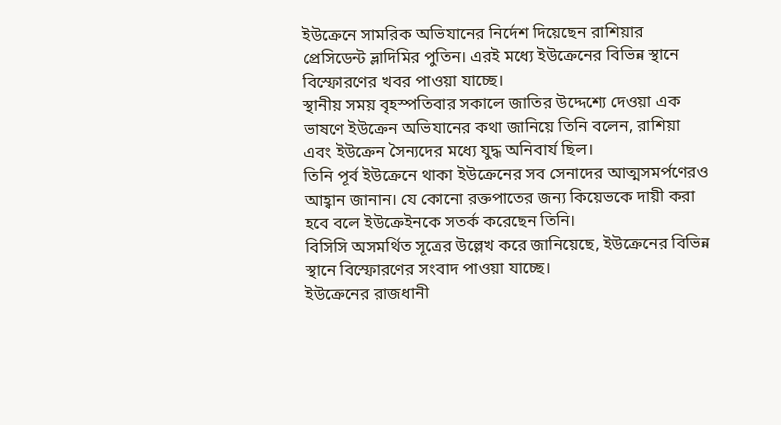ইউক্রেনে সামরিক অভিযানের নির্দেশ দিয়েছেন রাশিয়ার প্রেসিডেন্ট ভ্লাদিমির পুতিন। এরই মধ্যে ইউক্রেনের বিভিন্ন স্থানে বিস্ফোরণের খবর পাওয়া যাচ্ছে।
স্থানীয় সময় বৃহস্পতিবার সকালে জাতির উদ্দেশ্যে দেওয়া এক ভাষণে ইউক্রেন অভিযানের কথা জানিয়ে তিনি বলেন, রাশিয়া এবং ইউক্রেন সৈন্যদের মধ্যে যুদ্ধ অনিবার্য ছিল।
তিনি পূর্ব ইউক্রেনে থাকা ইউক্রেনের সব সেনাদের আত্মসমর্পণেরও আহ্বান জানান। যে কোনো রক্তপাতের জন্য কিয়েভকে দায়ী করা হবে বলে ইউক্রেইনকে সতর্ক করেছেন তিনি।
বিসিসি অসমর্থিত সূত্রের উল্লেখ করে জানিয়েছে, ইউক্রেনের বিভিন্ন স্থানে বিস্ফোরণের সংবাদ পাওয়া যাচ্ছে।
ইউক্রেনের রাজধানী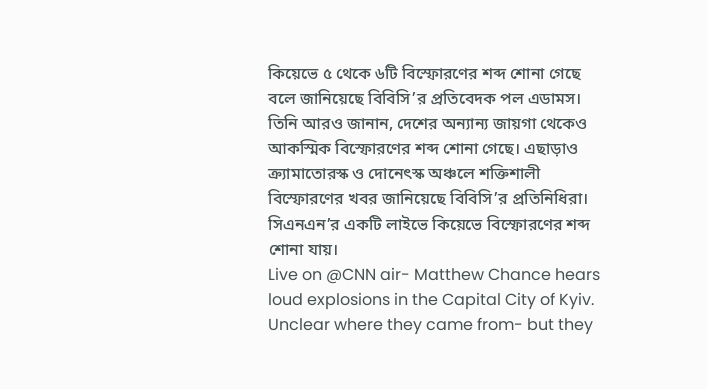কিয়েভে ৫ থেকে ৬টি বিস্ফোরণের শব্দ শোনা গেছে বলে জানিয়েছে বিবিসি’র প্রতিবেদক পল এডামস।
তিনি আরও জানান, দেশের অন্যান্য জায়গা থেকেও আকস্মিক বিস্ফোরণের শব্দ শোনা গেছে। এছাড়াও ক্র্যামাতোরস্ক ও দোনেৎস্ক অঞ্চলে শক্তিশালী বিস্ফোরণের খবর জানিয়েছে বিবিসি’র প্রতিনিধিরা।
সিএনএন’র একটি লাইভে কিয়েভে বিস্ফোরণের শব্দ শোনা যায়।
Live on @CNN air- Matthew Chance hears loud explosions in the Capital City of Kyiv. Unclear where they came from- but they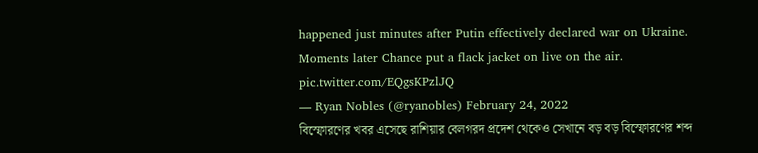happened just minutes after Putin effectively declared war on Ukraine. Moments later Chance put a flack jacket on live on the air. pic.twitter.com/EQgsKPzlJQ
— Ryan Nobles (@ryanobles) February 24, 2022
বিস্ফোরণের খবর এসেছে রাশিয়ার বেলগরদ প্রদেশ থেকেও সেখানে বড় বড় বিস্ফোরণের শব্দ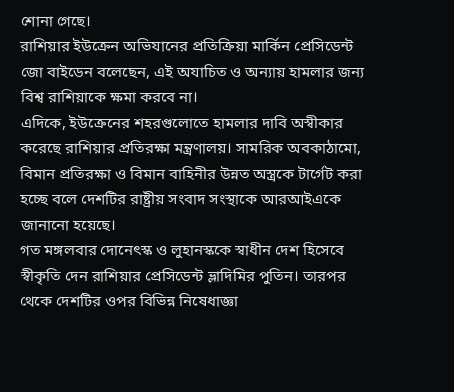শোনা গেছে।
রাশিয়ার ইউক্রেন অভিযানের প্রতিক্রিয়া মার্কিন প্রেসিডেন্ট জো বাইডেন বলেছেন, এই অযাচিত ও অন্যায় হামলার জন্য বিশ্ব রাশিয়াকে ক্ষমা করবে না।
এদিকে, ইউক্রেনের শহরগুলোতে হামলার দাবি অস্বীকার করেছে রাশিয়ার প্রতিরক্ষা মন্ত্রণালয়। সামরিক অবকাঠামো, বিমান প্রতিরক্ষা ও বিমান বাহিনীর উন্নত অস্ত্রকে টার্গেট করা হচ্ছে বলে দেশটির রাষ্ট্রীয় সংবাদ সংস্থাকে আরআইএকে জানানো হয়েছে।
গত মঙ্গলবার দোনেৎস্ক ও লুহানস্ককে স্বাধীন দেশ হিসেবে স্বীকৃতি দেন রাশিয়ার প্রেসিডেন্ট ভ্লাদিমির পুতিন। তারপর থেকে দেশটির ওপর বিভিন্ন নিষেধাজ্ঞা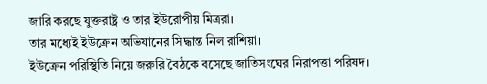জারি করছে যুক্তরাষ্ট্র ও তার ইউরোপীয় মিত্ররা।
তার মধ্যেই ইউক্রেন অভিযানের সিদ্ধান্ত নিল রাশিয়া।
ইউক্রেন পরিস্থিতি নিয়ে জরুরি বৈঠকে বসেছে জাতিসংঘের নিরাপত্তা পরিষদ।